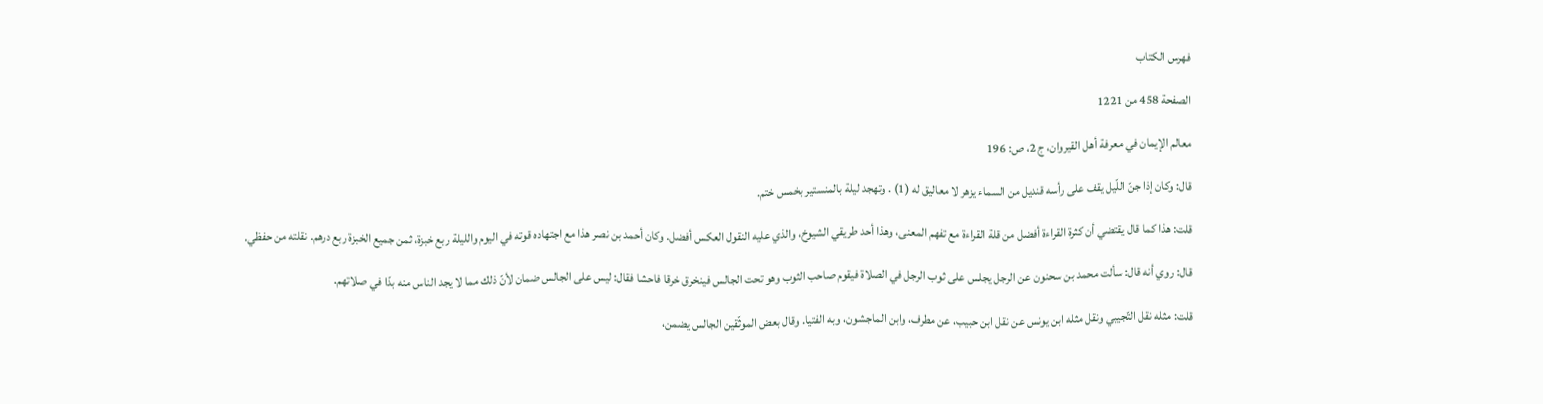فهرس الكتاب

الصفحة 458 من 1221

معالم الإيمان في معرفة أهل القيروان، ج 2، ص: 196

قال: وكان إذا جنّ اللّيل يقف على رأسه قنديل من السماء يزهر لا معاليق له (1) . وتهجد ليلة بالمنستير بخمس ختم.

قلت: هذا كما قال يقتضي أن كثرة القراءة أفضل من قلة القراءة مع تفهم المعنى، وهذا أحد طريقي الشيوخ، والذي عليه النقول العكس أفضل. وكان أحمد بن نصر هذا مع اجتهاده قوته في اليوم والليلة ربع خبزة، ثمن جميع الخبزة ربع درهم. نقلته من حفظي.

قال: روي أنه قال: سألت محمد بن سحنون عن الرجل يجلس على ثوب الرجل في الصلاة فيقوم صاحب الثوب وهو تحت الجالس فينخرق خرقا فاحشا فقال: ليس على الجالس ضمان لأنّ ذلك مما لا يجد الناس منه بدّا في صلاتهم.

قلت: مثله نقل التّجيبي ونقل مثله ابن يونس عن نقل ابن حبيب، عن مطرف، وابن الماجشون، وبه الفتيا. وقال بعض الموثّقين الجالس يضمن،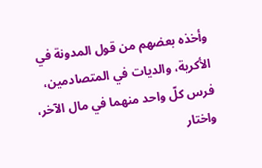وأخذه بعضهم من قول المدونة في الأكرية، والديات في المتصادمين، فرس كلّ واحد منهما في مال الآخر، واختار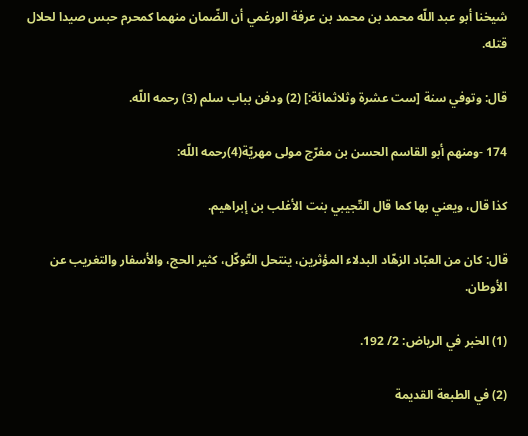شيخنا أبو عبد اللّه محمد بن محمد بن عرفة الورغمي أن الضّمان منهما كمحرم حبس صيدا لحلال قتله.

قال: وتوفي سنة [ست عشرة وثلاثمائة:] (2) ودفن بباب سلم (3) رحمه اللّه.

174 -ومنهم أبو القاسم الحسن بن مفرّج مولى مهريّة(4)رحمه اللّه:

كذا قال، ويعني بها كما قال التّجيبي بنت الأغلب بن إبراهيم.

قال: كان من العبّاد الزهّاد البدلاء المؤثرين، ينتحل التّوكّل، كثير الحج، والأسفار والتغريب عن الأوطان.

(1) الخبر في الرياض: 2/ 192.

(2) في الطبعة القديمة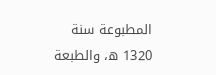المطبوعة سنة 1320 ه، والطبعة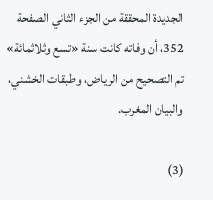الجديدة المحققة من الجزء الثاني الصفحة 352، أن وفاته كانت سنة «تسع وثلاثمائة» تم التصحيح من الرياض، وطبقات الخشني، والبيان المغرب.

(3)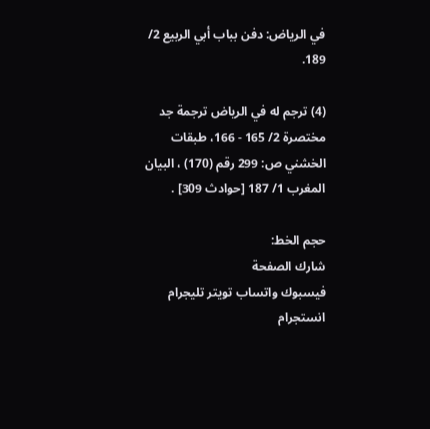في الرياض: دفن بباب أبي الربيع 2/ 189.

(4) ترجم له في الرياض ترجمة جد مختصرة 2/ 165 - 166، طبقات الخشني ص: 299 رقم (170) ، البيان المغرب 1/ 187 [حوادث 309] .

حجم الخط:
شارك الصفحة
فيسبوك واتساب تويتر تليجرام انستجرام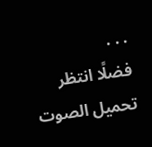. . .
فضلًا انتظر تحميل الصوت